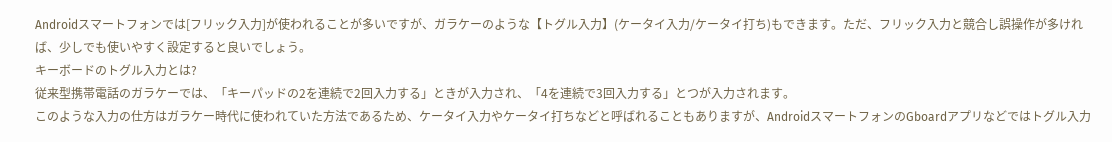Androidスマートフォンでは[フリック入力]が使われることが多いですが、ガラケーのような【トグル入力】(ケータイ入力/ケータイ打ち)もできます。ただ、フリック入力と競合し誤操作が多ければ、少しでも使いやすく設定すると良いでしょう。
キーボードのトグル入力とは?
従来型携帯電話のガラケーでは、「キーパッドの2を連続で2回入力する」ときが入力され、「4を連続で3回入力する」とつが入力されます。
このような入力の仕方はガラケー時代に使われていた方法であるため、ケータイ入力やケータイ打ちなどと呼ばれることもありますが、AndroidスマートフォンのGboardアプリなどではトグル入力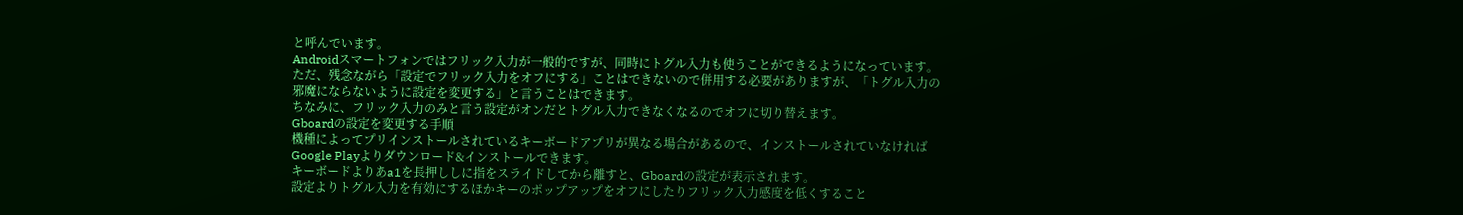と呼んでいます。
Androidスマートフォンではフリック入力が一般的ですが、同時にトグル入力も使うことができるようになっています。
ただ、残念ながら「設定でフリック入力をオフにする」ことはできないので併用する必要がありますが、「トグル入力の邪魔にならないように設定を変更する」と言うことはできます。
ちなみに、フリック入力のみと言う設定がオンだとトグル入力できなくなるのでオフに切り替えます。
Gboardの設定を変更する手順
機種によってプリインストールされているキーボードアプリが異なる場合があるので、インストールされていなければGoogle Playよりダウンロード&インストールできます。
キーボードよりあa1を長押ししに指をスライドしてから離すと、Gboardの設定が表示されます。
設定よりトグル入力を有効にするほかキーのポップアップをオフにしたりフリック入力感度を低くすること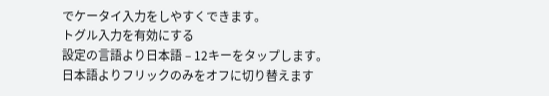でケータイ入力をしやすくできます。
トグル入力を有効にする
設定の言語より日本語 – 12キーをタップします。
日本語よりフリックのみをオフに切り替えます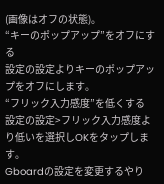(画像はオフの状態)。
“キーのポップアップ”をオフにする
設定の設定よりキーのポップアップをオフにします。
“フリック入力感度”を低くする
設定の設定>フリック入力感度より低いを選択しOKをタップします。
Gboardの設定を変更するやり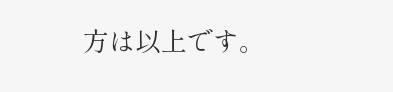方は以上です。